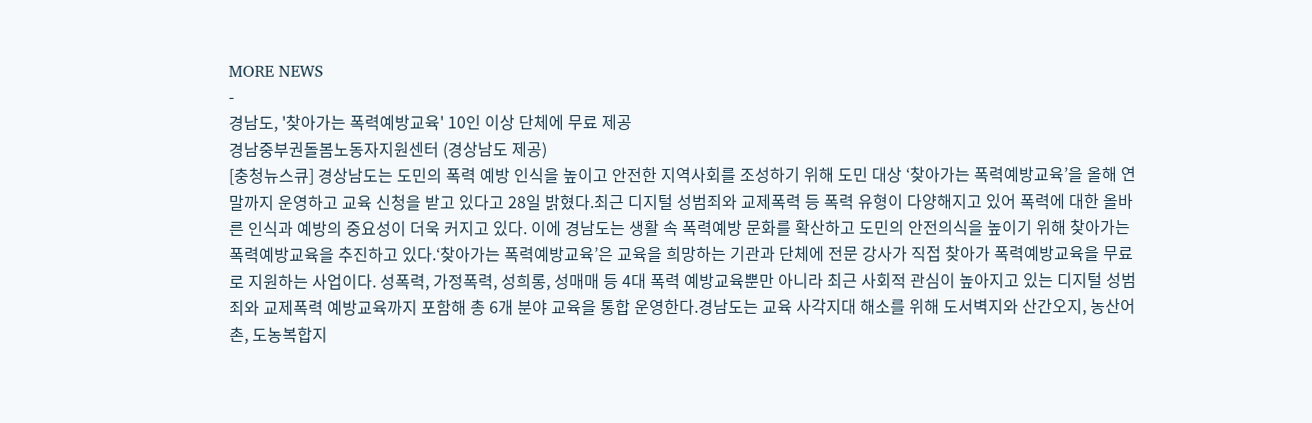MORE NEWS
-
경남도, '찾아가는 폭력예방교육' 10인 이상 단체에 무료 제공
경남중부권돌봄노동자지원센터 (경상남도 제공)
[충청뉴스큐] 경상남도는 도민의 폭력 예방 인식을 높이고 안전한 지역사회를 조성하기 위해 도민 대상 ‘찾아가는 폭력예방교육’을 올해 연말까지 운영하고 교육 신청을 받고 있다고 28일 밝혔다.최근 디지털 성범죄와 교제폭력 등 폭력 유형이 다양해지고 있어 폭력에 대한 올바른 인식과 예방의 중요성이 더욱 커지고 있다. 이에 경남도는 생활 속 폭력예방 문화를 확산하고 도민의 안전의식을 높이기 위해 찾아가는 폭력예방교육을 추진하고 있다.‘찾아가는 폭력예방교육’은 교육을 희망하는 기관과 단체에 전문 강사가 직접 찾아가 폭력예방교육을 무료로 지원하는 사업이다. 성폭력, 가정폭력, 성희롱, 성매매 등 4대 폭력 예방교육뿐만 아니라 최근 사회적 관심이 높아지고 있는 디지털 성범죄와 교제폭력 예방교육까지 포함해 총 6개 분야 교육을 통합 운영한다.경남도는 교육 사각지대 해소를 위해 도서벽지와 산간오지, 농산어촌, 도농복합지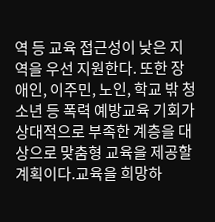역 등 교육 접근성이 낮은 지역을 우선 지원한다. 또한 장애인, 이주민, 노인, 학교 밖 청소년 등 폭력 예방교육 기회가 상대적으로 부족한 계층을 대상으로 맞춤형 교육을 제공할 계획이다.교육을 희망하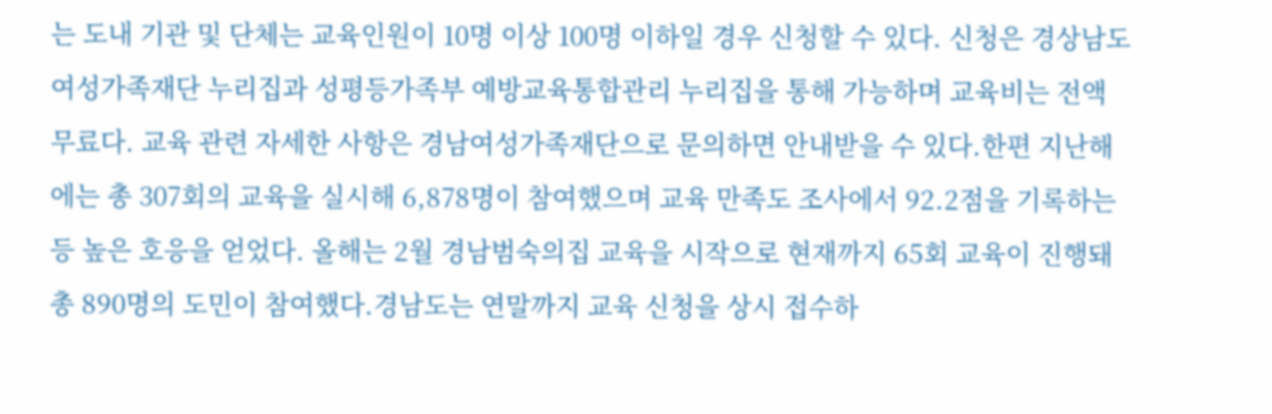는 도내 기관 및 단체는 교육인원이 10명 이상 100명 이하일 경우 신청할 수 있다. 신청은 경상남도 여성가족재단 누리집과 성평등가족부 예방교육통합관리 누리집을 통해 가능하며 교육비는 전액 무료다. 교육 관련 자세한 사항은 경남여성가족재단으로 문의하면 안내받을 수 있다.한편 지난해에는 총 307회의 교육을 실시해 6,878명이 참여했으며 교육 만족도 조사에서 92.2점을 기록하는 등 높은 호응을 얻었다. 올해는 2월 경남범숙의집 교육을 시작으로 현재까지 65회 교육이 진행돼 총 890명의 도민이 참여했다.경남도는 연말까지 교육 신청을 상시 접수하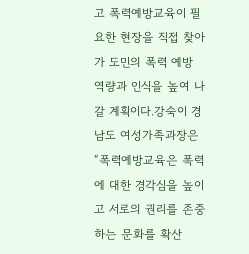고 폭력예방교육이 필요한 현장을 직접 찾아가 도민의 폭력 예방 역량과 인식을 높여 나갈 계획이다.강숙이 경남도 여성가족과장은“폭력예방교육은 폭력에 대한 경각심을 높이고 서로의 권리를 존중하는 문화를 확산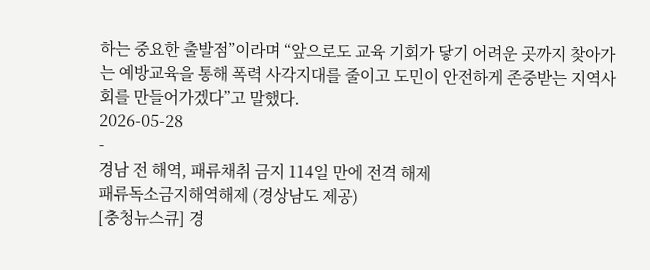하는 중요한 출발점”이라며 “앞으로도 교육 기회가 닿기 어려운 곳까지 찾아가는 예방교육을 통해 폭력 사각지대를 줄이고 도민이 안전하게 존중받는 지역사회를 만들어가겠다”고 말했다.
2026-05-28
-
경남 전 해역, 패류채취 금지 114일 만에 전격 해제
패류독소금지해역해제 (경상남도 제공)
[충청뉴스큐] 경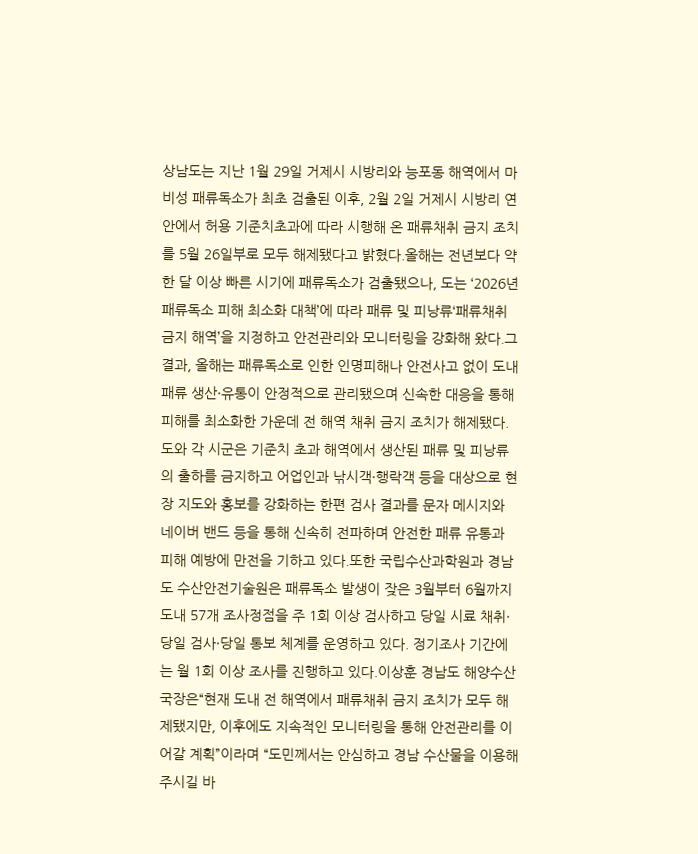상남도는 지난 1월 29일 거제시 시방리와 능포동 해역에서 마비성 패류독소가 최초 검출된 이후, 2월 2일 거제시 시방리 연안에서 허용 기준치초과에 따라 시행해 온 패류채취 금지 조치를 5월 26일부로 모두 해제됐다고 밝혔다.올해는 전년보다 약 한 달 이상 빠른 시기에 패류독소가 검출됐으나, 도는 ‘2026년 패류독소 피해 최소화 대책’에 따라 패류 및 피낭류‘패류채취 금지 해역’을 지정하고 안전관리와 모니터링을 강화해 왔다.그 결과, 올해는 패류독소로 인한 인명피해나 안전사고 없이 도내 패류 생산·유통이 안정적으로 관리됐으며 신속한 대응을 통해 피해를 최소화한 가운데 전 해역 채취 금지 조치가 해제됐다.도와 각 시군은 기준치 초과 해역에서 생산된 패류 및 피낭류의 출하를 금지하고 어업인과 낚시객·행락객 등을 대상으로 현장 지도와 홍보를 강화하는 한편 검사 결과를 문자 메시지와 네이버 밴드 등을 통해 신속히 전파하며 안전한 패류 유통과 피해 예방에 만전을 기하고 있다.또한 국립수산과학원과 경남도 수산안전기술원은 패류독소 발생이 잦은 3월부터 6월까지 도내 57개 조사정점을 주 1회 이상 검사하고 당일 시료 채취·당일 검사·당일 통보 체계를 운영하고 있다. 정기조사 기간에는 월 1회 이상 조사를 진행하고 있다.이상훈 경남도 해양수산국장은“현재 도내 전 해역에서 패류채취 금지 조치가 모두 해제됐지만, 이후에도 지속적인 모니터링을 통해 안전관리를 이어갈 계획”이라며 “도민께서는 안심하고 경남 수산물을 이용해 주시길 바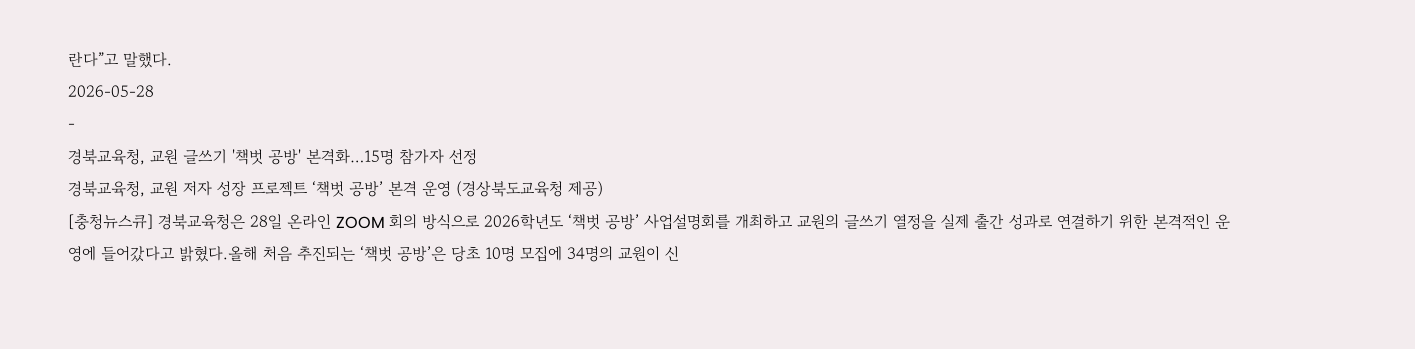란다”고 말했다.
2026-05-28
-
경북교육청, 교원 글쓰기 '책벗 공방' 본격화…15명 참가자 선정
경북교육청, 교원 저자 성장 프로젝트 ‘책벗 공방’ 본격 운영 (경상북도교육청 제공)
[충청뉴스큐] 경북교육청은 28일 온라인 ZOOM 회의 방식으로 2026학년도 ‘책벗 공방’ 사업설명회를 개최하고 교원의 글쓰기 열정을 실제 출간 성과로 연결하기 위한 본격적인 운영에 들어갔다고 밝혔다.올해 처음 추진되는 ‘책벗 공방’은 당초 10명 모집에 34명의 교원이 신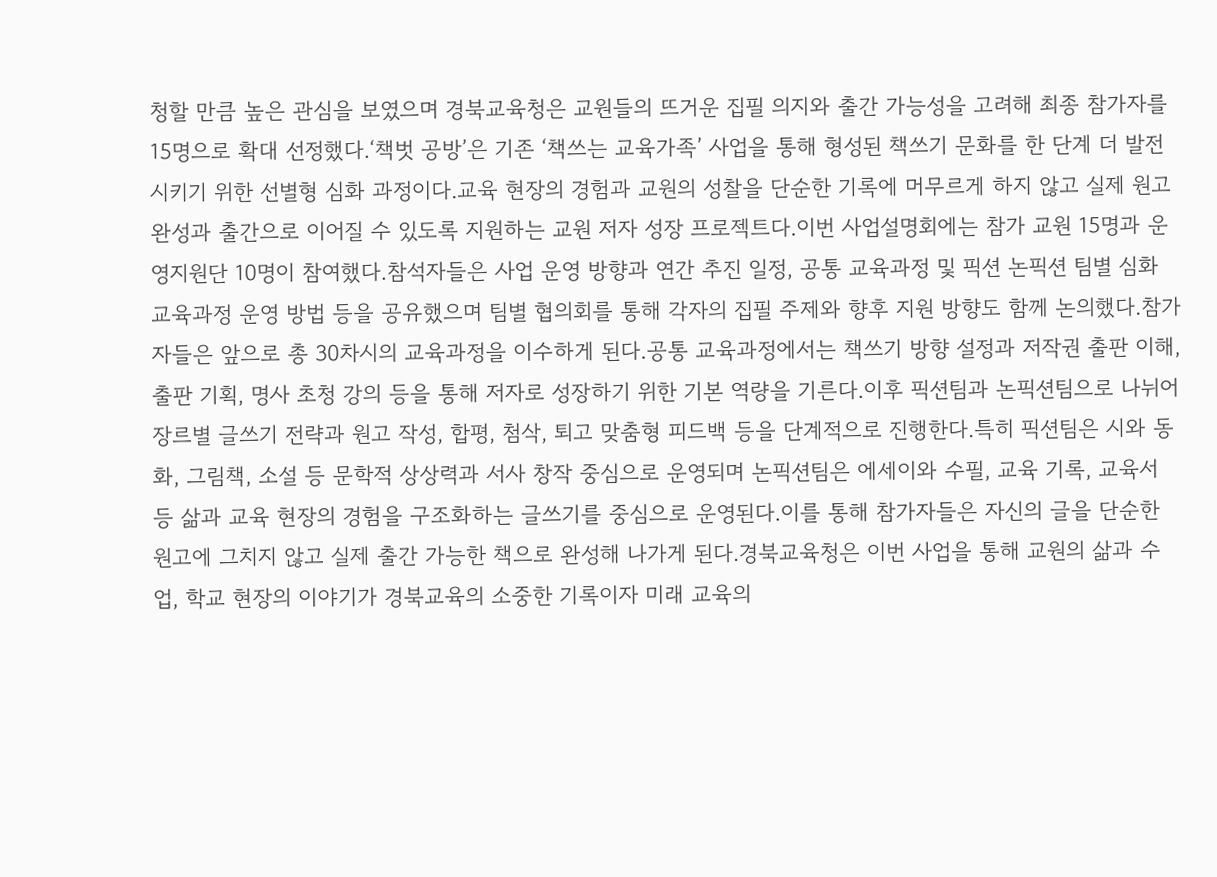청할 만큼 높은 관심을 보였으며 경북교육청은 교원들의 뜨거운 집필 의지와 출간 가능성을 고려해 최종 참가자를 15명으로 확대 선정했다.‘책벗 공방’은 기존 ‘책쓰는 교육가족’ 사업을 통해 형성된 책쓰기 문화를 한 단계 더 발전시키기 위한 선별형 심화 과정이다.교육 현장의 경험과 교원의 성찰을 단순한 기록에 머무르게 하지 않고 실제 원고 완성과 출간으로 이어질 수 있도록 지원하는 교원 저자 성장 프로젝트다.이번 사업설명회에는 참가 교원 15명과 운영지원단 10명이 참여했다.참석자들은 사업 운영 방향과 연간 추진 일정, 공통 교육과정 및 픽션 논픽션 팀별 심화 교육과정 운영 방법 등을 공유했으며 팀별 협의회를 통해 각자의 집필 주제와 향후 지원 방향도 함께 논의했다.참가자들은 앞으로 총 30차시의 교육과정을 이수하게 된다.공통 교육과정에서는 책쓰기 방향 설정과 저작권 출판 이해, 출판 기획, 명사 초청 강의 등을 통해 저자로 성장하기 위한 기본 역량을 기른다.이후 픽션팀과 논픽션팀으로 나뉘어 장르별 글쓰기 전략과 원고 작성, 합평, 첨삭, 퇴고 맞춤형 피드백 등을 단계적으로 진행한다.특히 픽션팀은 시와 동화, 그림책, 소설 등 문학적 상상력과 서사 창작 중심으로 운영되며 논픽션팀은 에세이와 수필, 교육 기록, 교육서 등 삶과 교육 현장의 경험을 구조화하는 글쓰기를 중심으로 운영된다.이를 통해 참가자들은 자신의 글을 단순한 원고에 그치지 않고 실제 출간 가능한 책으로 완성해 나가게 된다.경북교육청은 이번 사업을 통해 교원의 삶과 수업, 학교 현장의 이야기가 경북교육의 소중한 기록이자 미래 교육의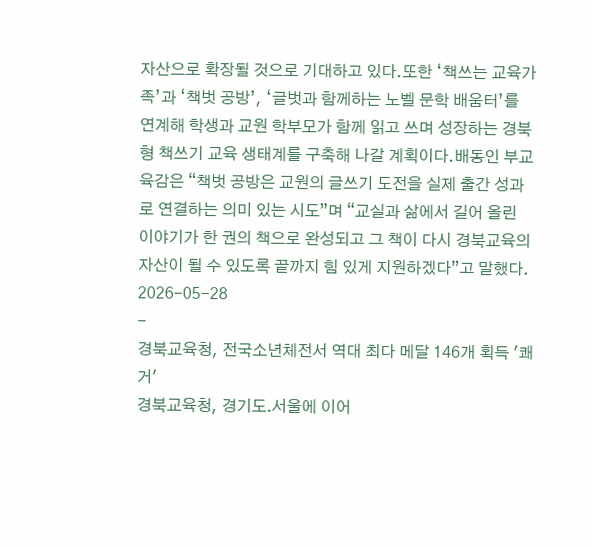자산으로 확장될 것으로 기대하고 있다.또한 ‘책쓰는 교육가족’과 ‘책벗 공방’, ‘글벗과 함께하는 노벨 문학 배움터’를 연계해 학생과 교원 학부모가 함께 읽고 쓰며 성장하는 경북형 책쓰기 교육 생태계를 구축해 나갈 계획이다.배동인 부교육감은 “책벗 공방은 교원의 글쓰기 도전을 실제 출간 성과로 연결하는 의미 있는 시도”며 “교실과 삶에서 길어 올린 이야기가 한 권의 책으로 완성되고 그 책이 다시 경북교육의 자산이 될 수 있도록 끝까지 힘 있게 지원하겠다”고 말했다.
2026-05-28
-
경북교육청, 전국소년체전서 역대 최다 메달 146개 획득 '쾌거'
경북교육청, 경기도․서울에 이어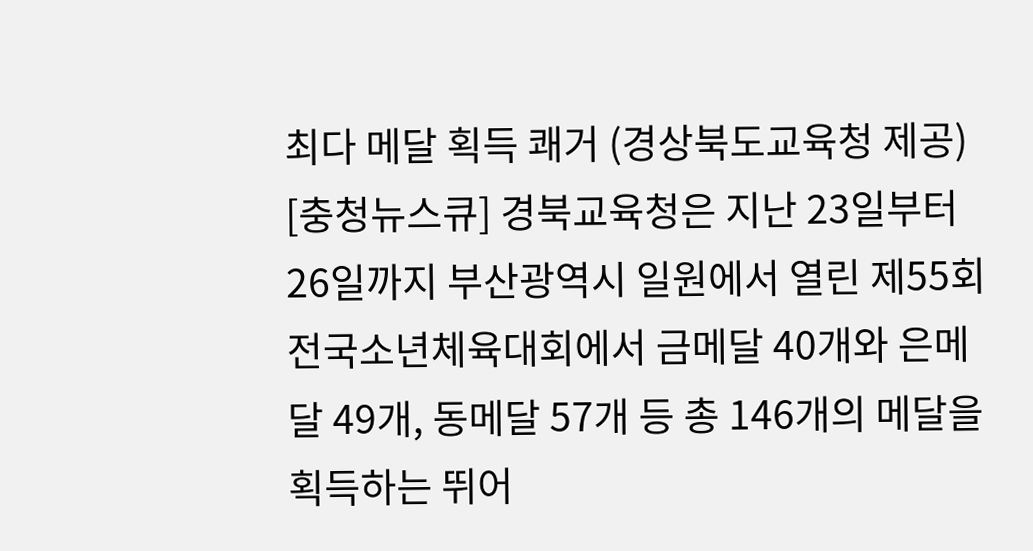최다 메달 획득 쾌거 (경상북도교육청 제공)
[충청뉴스큐] 경북교육청은 지난 23일부터 26일까지 부산광역시 일원에서 열린 제55회 전국소년체육대회에서 금메달 40개와 은메달 49개, 동메달 57개 등 총 146개의 메달을 획득하는 뛰어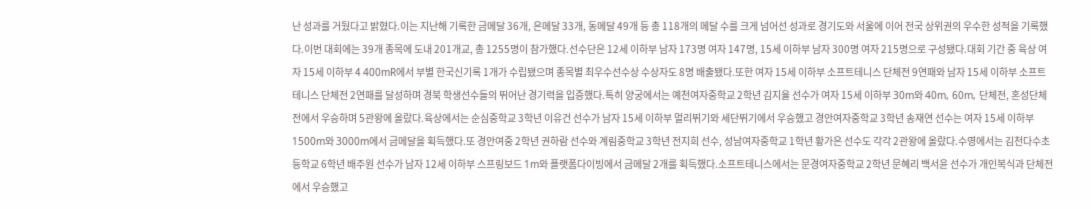난 성과를 거뒀다고 밝혔다.이는 지난해 기록한 금메달 36개, 은메달 33개, 동메달 49개 등 총 118개의 메달 수를 크게 넘어선 성과로 경기도와 서울에 이어 전국 상위권의 우수한 성적을 기록했다.이번 대회에는 39개 종목에 도내 201개교, 총 1255명이 참가했다.선수단은 12세 이하부 남자 173명 여자 147명, 15세 이하부 남자 300명 여자 215명으로 구성됐다.대회 기간 중 육상 여자 15세 이하부 4 400mR에서 부별 한국신기록 1개가 수립됐으며 종목별 최우수선수상 수상자도 8명 배출됐다.또한 여자 15세 이하부 소프트테니스 단체전 9연패와 남자 15세 이하부 소프트테니스 단체전 2연패를 달성하며 경북 학생선수들의 뛰어난 경기력을 입증했다.특히 양궁에서는 예천여자중학교 2학년 김지율 선수가 여자 15세 이하부 30m와 40m, 60m, 단체전, 혼성단체전에서 우승하며 5관왕에 올랐다.육상에서는 순심중학교 3학년 이유건 선수가 남자 15세 이하부 멀리뛰기와 세단뛰기에서 우승했고 경안여자중학교 3학년 송재연 선수는 여자 15세 이하부 1500m와 3000m에서 금메달을 획득했다.또 경안여중 2학년 권하람 선수와 계림중학교 3학년 전지희 선수, 성남여자중학교 1학년 황가은 선수도 각각 2관왕에 올랐다.수영에서는 김천다수초등학교 6학년 배주원 선수가 남자 12세 이하부 스프링보드 1m와 플랫폼다이빙에서 금메달 2개를 획득했다.소프트테니스에서는 문경여자중학교 2학년 문혜리 백서윤 선수가 개인복식과 단체전에서 우승했고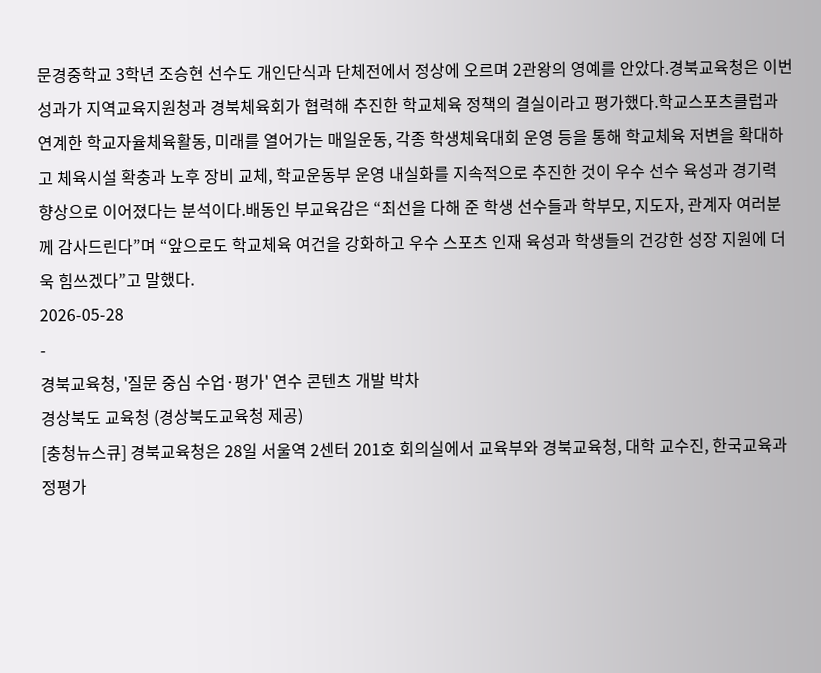문경중학교 3학년 조승현 선수도 개인단식과 단체전에서 정상에 오르며 2관왕의 영예를 안았다.경북교육청은 이번 성과가 지역교육지원청과 경북체육회가 협력해 추진한 학교체육 정책의 결실이라고 평가했다.학교스포츠클럽과 연계한 학교자율체육활동, 미래를 열어가는 매일운동, 각종 학생체육대회 운영 등을 통해 학교체육 저변을 확대하고 체육시설 확충과 노후 장비 교체, 학교운동부 운영 내실화를 지속적으로 추진한 것이 우수 선수 육성과 경기력 향상으로 이어졌다는 분석이다.배동인 부교육감은 “최선을 다해 준 학생 선수들과 학부모, 지도자, 관계자 여러분께 감사드린다”며 “앞으로도 학교체육 여건을 강화하고 우수 스포츠 인재 육성과 학생들의 건강한 성장 지원에 더욱 힘쓰겠다”고 말했다.
2026-05-28
-
경북교육청, '질문 중심 수업·평가' 연수 콘텐츠 개발 박차
경상북도 교육청 (경상북도교육청 제공)
[충청뉴스큐] 경북교육청은 28일 서울역 2센터 201호 회의실에서 교육부와 경북교육청, 대학 교수진, 한국교육과정평가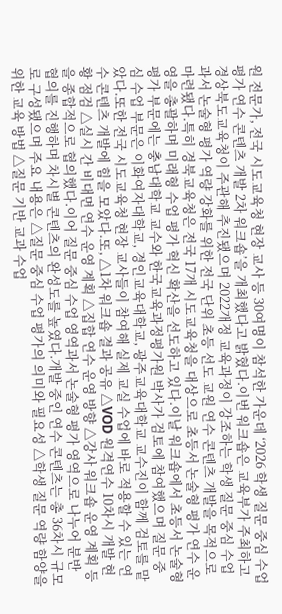원 전문가, 전국 시도교육청 현장 교사 등 30여명이 참석한 가운데 ‘2026 학생 질문 중심 수업 평가 연수 콘텐츠 개발 2차 워크숍’을 개최했다고 밝혔다.이번 워크숍은 교육부가 주최하고 경상북도교육청이 주관해 추진됐으며 2022개정 교육과정이 강조하는 학생 질문 중심 수업과서 논술형 평가 역량 강화를 위한 전국 단위 초등 선도 교원 연수 콘텐츠 개발을 목적으로 마련됐다.특히 경북교육청은 전국 17개 시도교육청을 대상으로 초등서 논술형 평가 연수 운영을 총괄하며 미래형 수업 평가 혁신 확산을 선도하고 있다.이날 워크숍에서 초등서 논술형 평가 부문에는 충남대학교 교수와 한국교육과정평가원 박사가 검토에 참여했으며 질문 중심 수업 부문은 이화여자대학교, 경인교육대학교, 광주교육대학교 교수진이 함께 검토를 맡았다.또한 전국 시도교육청 현장 교사들이 참여해 실제 교실 수업에 바로 적용할 수 있는 연수 콘텐츠 개발에 힘을 모았다.또, △1차 워크숍 결과 공유 △VOD 원격연수 10차시 개발 현황 점검 △실시 간 비대면 연수 운영 계획 △집합 연수 운영 방향 △강사 워크숍 운영 계획 등을 종합적으로 협의했다.이어 질문 중심 수업 영역과서 논술형 평가 영역으로 나누어 분반 협의를 진행하며 차시별 콘텐츠의 완성도를 높였다.개발 중인 연수 콘텐츠는 총 36차시 규모로 구성됐으며 주요 내용은 △질문 중심 수업 평가의 의미와 필요성 △학생 질문 역량 함양을 위한 교육 방법 △질문 기반 교과 수업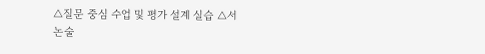△질문 중심 수업 및 평가 설계 실습 △서 논술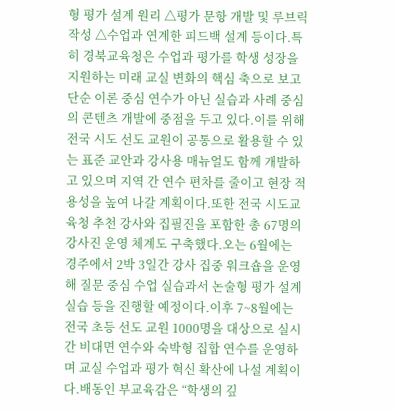형 평가 설계 원리 △평가 문항 개발 및 루브릭 작성 △수업과 연계한 피드백 설계 등이다.특히 경북교육청은 수업과 평가를 학생 성장을 지원하는 미래 교실 변화의 핵심 축으로 보고 단순 이론 중심 연수가 아닌 실습과 사례 중심의 콘텐츠 개발에 중점을 두고 있다.이를 위해 전국 시도 선도 교원이 공통으로 활용할 수 있는 표준 교안과 강사용 매뉴얼도 함께 개발하고 있으며 지역 간 연수 편차를 줄이고 현장 적용성을 높여 나갈 계획이다.또한 전국 시도교육청 추천 강사와 집필진을 포함한 총 67명의 강사진 운영 체계도 구축했다.오는 6월에는 경주에서 2박 3일간 강사 집중 워크숍을 운영해 질문 중심 수업 실습과서 논술형 평가 설계 실습 등을 진행할 예정이다.이후 7~8월에는 전국 초등 선도 교원 1000명을 대상으로 실시 간 비대면 연수와 숙박형 집합 연수를 운영하며 교실 수업과 평가 혁신 확산에 나설 계획이다.배동인 부교육감은 “학생의 깊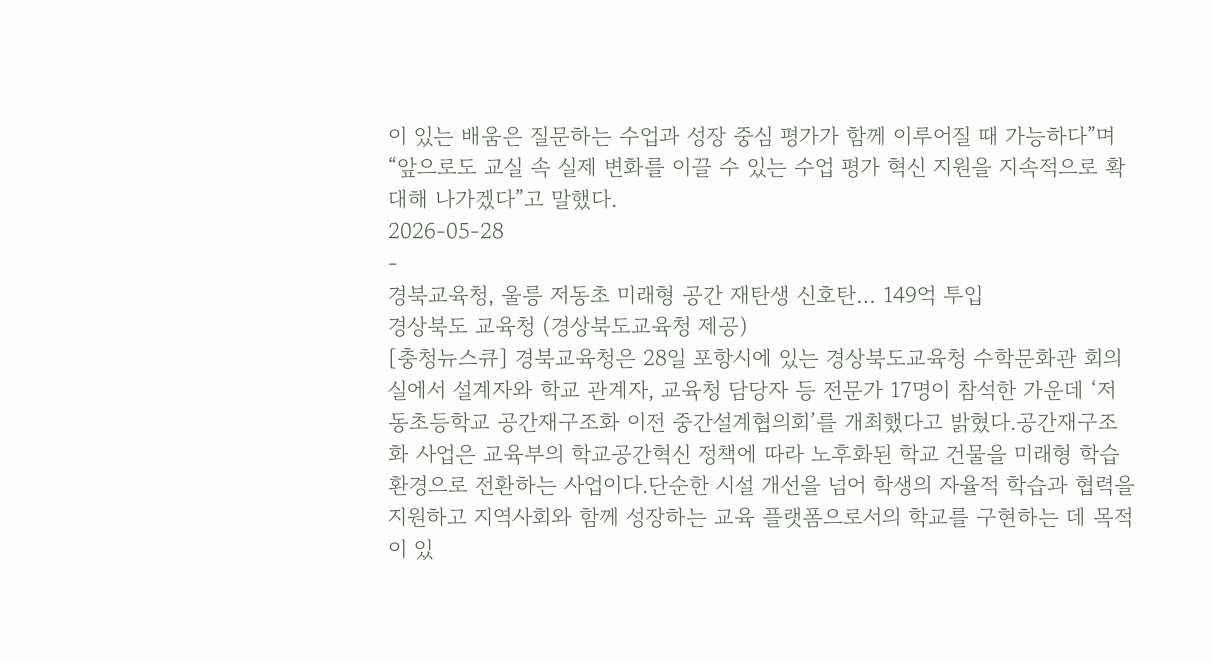이 있는 배움은 질문하는 수업과 성장 중심 평가가 함께 이루어질 때 가능하다”며 “앞으로도 교실 속 실제 변화를 이끌 수 있는 수업 평가 혁신 지원을 지속적으로 확대해 나가겠다”고 말했다.
2026-05-28
-
경북교육청, 울릉 저동초 미래형 공간 재탄생 신호탄… 149억 투입
경상북도 교육청 (경상북도교육청 제공)
[충청뉴스큐] 경북교육청은 28일 포항시에 있는 경상북도교육청 수학문화관 회의실에서 설계자와 학교 관계자, 교육청 담당자 등 전문가 17명이 참석한 가운데 ‘저동초등학교 공간재구조화 이전 중간설계협의회’를 개최했다고 밝혔다.공간재구조화 사업은 교육부의 학교공간혁신 정책에 따라 노후화된 학교 건물을 미래형 학습 환경으로 전환하는 사업이다.단순한 시설 개선을 넘어 학생의 자율적 학습과 협력을 지원하고 지역사회와 함께 성장하는 교육 플랫폼으로서의 학교를 구현하는 데 목적이 있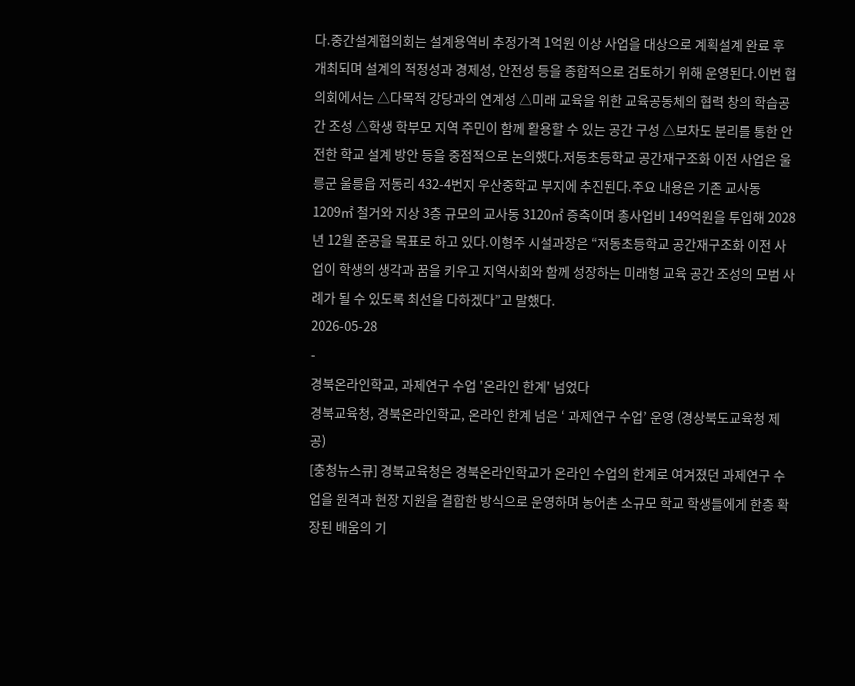다.중간설계협의회는 설계용역비 추정가격 1억원 이상 사업을 대상으로 계획설계 완료 후 개최되며 설계의 적정성과 경제성, 안전성 등을 종합적으로 검토하기 위해 운영된다.이번 협의회에서는 △다목적 강당과의 연계성 △미래 교육을 위한 교육공동체의 협력 창의 학습공간 조성 △학생 학부모 지역 주민이 함께 활용할 수 있는 공간 구성 △보차도 분리를 통한 안전한 학교 설계 방안 등을 중점적으로 논의했다.저동초등학교 공간재구조화 이전 사업은 울릉군 울릉읍 저동리 432-4번지 우산중학교 부지에 추진된다.주요 내용은 기존 교사동 1209㎡ 철거와 지상 3층 규모의 교사동 3120㎡ 증축이며 총사업비 149억원을 투입해 2028년 12월 준공을 목표로 하고 있다.이형주 시설과장은 “저동초등학교 공간재구조화 이전 사업이 학생의 생각과 꿈을 키우고 지역사회와 함께 성장하는 미래형 교육 공간 조성의 모범 사례가 될 수 있도록 최선을 다하겠다”고 말했다.
2026-05-28
-
경북온라인학교, 과제연구 수업 '온라인 한계' 넘었다
경북교육청, 경북온라인학교, 온라인 한계 넘은 ‘ 과제연구 수업’ 운영 (경상북도교육청 제공)
[충청뉴스큐] 경북교육청은 경북온라인학교가 온라인 수업의 한계로 여겨졌던 과제연구 수업을 원격과 현장 지원을 결합한 방식으로 운영하며 농어촌 소규모 학교 학생들에게 한층 확장된 배움의 기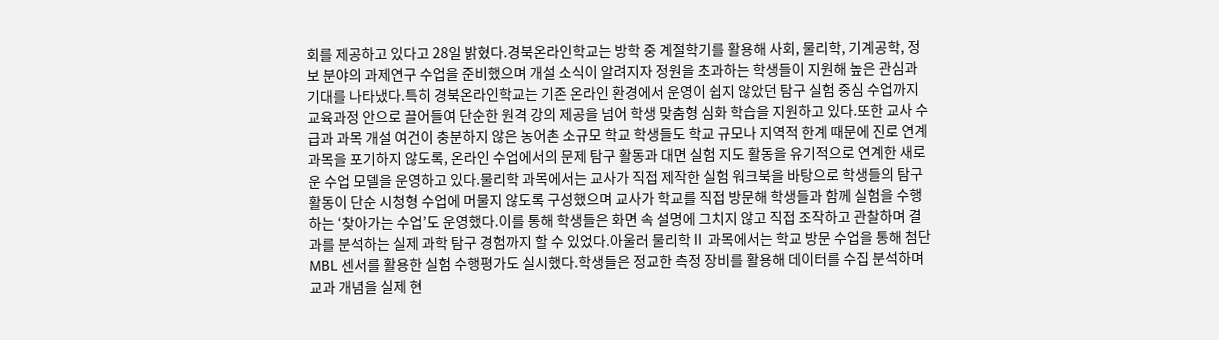회를 제공하고 있다고 28일 밝혔다.경북온라인학교는 방학 중 계절학기를 활용해 사회, 물리학, 기계공학, 정보 분야의 과제연구 수업을 준비했으며 개설 소식이 알려지자 정원을 초과하는 학생들이 지원해 높은 관심과 기대를 나타냈다.특히 경북온라인학교는 기존 온라인 환경에서 운영이 쉽지 않았던 탐구 실험 중심 수업까지 교육과정 안으로 끌어들여 단순한 원격 강의 제공을 넘어 학생 맞춤형 심화 학습을 지원하고 있다.또한 교사 수급과 과목 개설 여건이 충분하지 않은 농어촌 소규모 학교 학생들도 학교 규모나 지역적 한계 때문에 진로 연계 과목을 포기하지 않도록, 온라인 수업에서의 문제 탐구 활동과 대면 실험 지도 활동을 유기적으로 연계한 새로운 수업 모델을 운영하고 있다.물리학 과목에서는 교사가 직접 제작한 실험 워크북을 바탕으로 학생들의 탐구 활동이 단순 시청형 수업에 머물지 않도록 구성했으며 교사가 학교를 직접 방문해 학생들과 함께 실험을 수행하는 ‘찾아가는 수업’도 운영했다.이를 통해 학생들은 화면 속 설명에 그치지 않고 직접 조작하고 관찰하며 결과를 분석하는 실제 과학 탐구 경험까지 할 수 있었다.아울러 물리학Ⅱ 과목에서는 학교 방문 수업을 통해 첨단 MBL 센서를 활용한 실험 수행평가도 실시했다.학생들은 정교한 측정 장비를 활용해 데이터를 수집 분석하며 교과 개념을 실제 현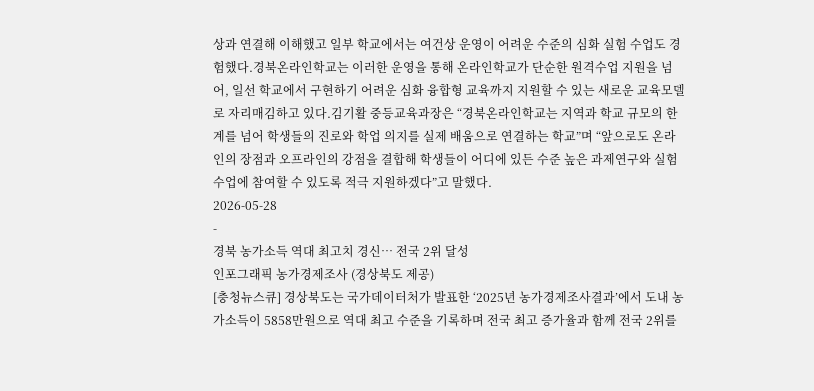상과 연결해 이해했고 일부 학교에서는 여건상 운영이 어려운 수준의 심화 실험 수업도 경험했다.경북온라인학교는 이러한 운영을 통해 온라인학교가 단순한 원격수업 지원을 넘어, 일선 학교에서 구현하기 어려운 심화 융합형 교육까지 지원할 수 있는 새로운 교육모델로 자리매김하고 있다.김기활 중등교육과장은 “경북온라인학교는 지역과 학교 규모의 한계를 넘어 학생들의 진로와 학업 의지를 실제 배움으로 연결하는 학교”며 “앞으로도 온라인의 장점과 오프라인의 강점을 결합해 학생들이 어디에 있든 수준 높은 과제연구와 실험 수업에 참여할 수 있도록 적극 지원하겠다”고 말했다.
2026-05-28
-
경북 농가소득 역대 최고치 경신… 전국 2위 달성
인포그래픽 농가경제조사 (경상북도 제공)
[충청뉴스큐] 경상북도는 국가데이터처가 발표한 ‘2025년 농가경제조사결과’에서 도내 농가소득이 5858만원으로 역대 최고 수준을 기록하며 전국 최고 증가율과 함께 전국 2위를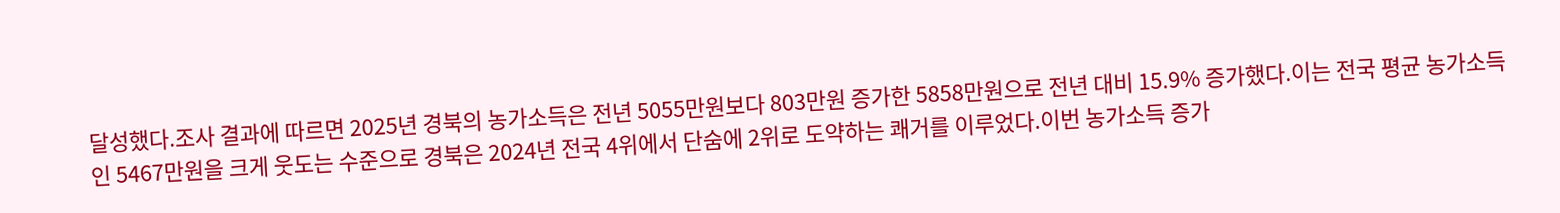달성했다.조사 결과에 따르면 2025년 경북의 농가소득은 전년 5055만원보다 803만원 증가한 5858만원으로 전년 대비 15.9% 증가했다.이는 전국 평균 농가소득인 5467만원을 크게 웃도는 수준으로 경북은 2024년 전국 4위에서 단숨에 2위로 도약하는 쾌거를 이루었다.이번 농가소득 증가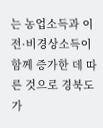는 농업소득과 이전·비경상소득이 함께 증가한 데 따른 것으로 경북도가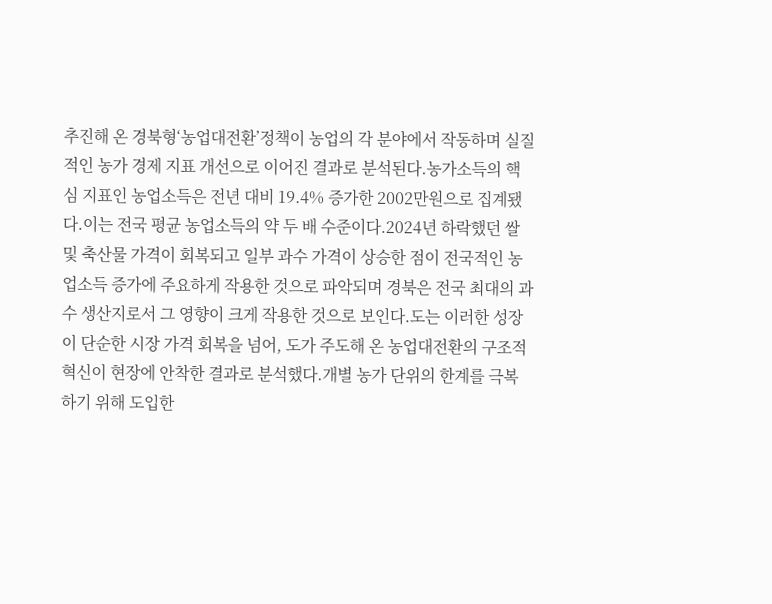추진해 온 경북형‘농업대전환’정책이 농업의 각 분야에서 작동하며 실질적인 농가 경제 지표 개선으로 이어진 결과로 분석된다.농가소득의 핵심 지표인 농업소득은 전년 대비 19.4% 증가한 2002만원으로 집계됐다.이는 전국 평균 농업소득의 약 두 배 수준이다.2024년 하락했던 쌀 및 축산물 가격이 회복되고 일부 과수 가격이 상승한 점이 전국적인 농업소득 증가에 주요하게 작용한 것으로 파악되며 경북은 전국 최대의 과수 생산지로서 그 영향이 크게 작용한 것으로 보인다.도는 이러한 성장이 단순한 시장 가격 회복을 넘어, 도가 주도해 온 농업대전환의 구조적 혁신이 현장에 안착한 결과로 분석했다.개별 농가 단위의 한계를 극복하기 위해 도입한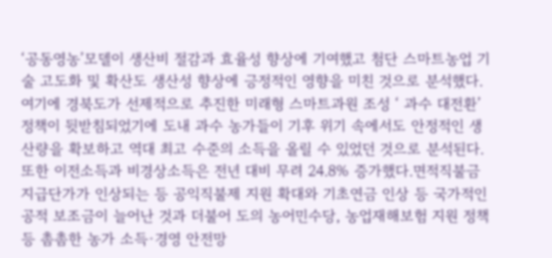‘공동영농’모델이 생산비 절감과 효율성 향상에 기여했고 첨단 스마트농업 기술 고도화 및 확산도 생산성 향상에 긍정적인 영향을 미친 것으로 분석했다.여기에 경북도가 선제적으로 추진한 미래형 스마트과원 조성 ‘ 과수 대전환’정책이 뒷받침되었기에 도내 과수 농가들이 기후 위기 속에서도 안정적인 생산량을 확보하고 역대 최고 수준의 소득을 올릴 수 있었던 것으로 분석된다.또한 이전소득과 비경상소득은 전년 대비 무려 24.8% 증가했다.면적직불금 지급단가가 인상되는 등 공익직불제 지원 확대와 기초연금 인상 등 국가적인 공적 보조금이 늘어난 것과 더불어 도의 농어민수당, 농업재해보험 지원 정책 등 촘촘한 농가 소득·경영 안전망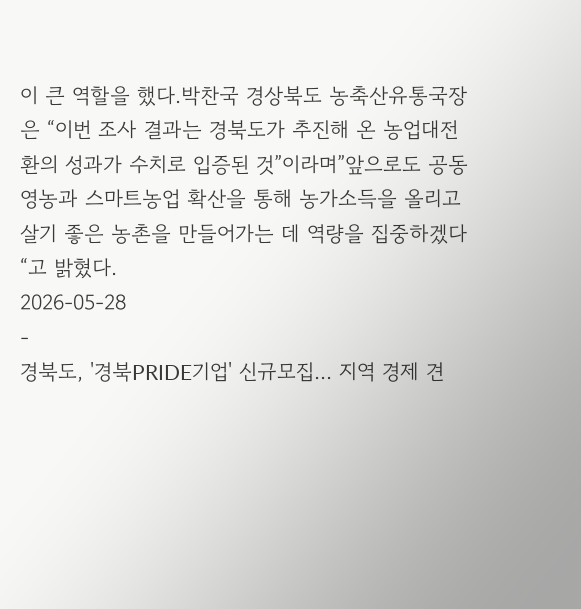이 큰 역할을 했다.박찬국 경상북도 농축산유통국장은 “이번 조사 결과는 경북도가 추진해 온 농업대전환의 성과가 수치로 입증된 것”이라며”앞으로도 공동영농과 스마트농업 확산을 통해 농가소득을 올리고 살기 좋은 농촌을 만들어가는 데 역량을 집중하겠다“고 밝혔다.
2026-05-28
-
경북도, '경북PRIDE기업' 신규모집... 지역 경제 견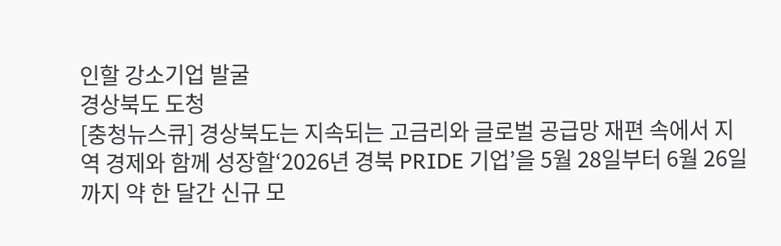인할 강소기업 발굴
경상북도 도청
[충청뉴스큐] 경상북도는 지속되는 고금리와 글로벌 공급망 재편 속에서 지역 경제와 함께 성장할‘2026년 경북 PRIDE 기업’을 5월 28일부터 6월 26일까지 약 한 달간 신규 모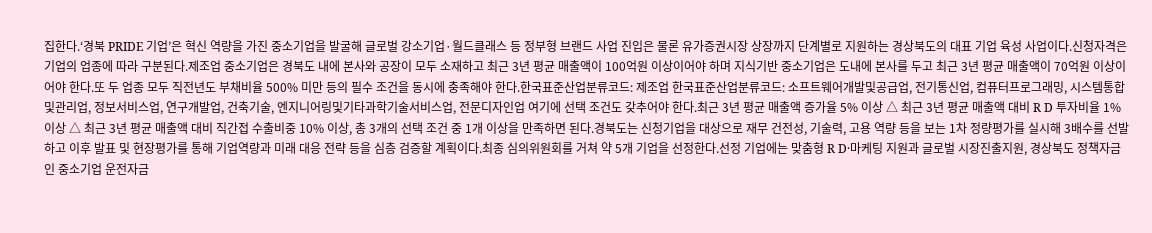집한다.‘경북 PRIDE 기업’은 혁신 역량을 가진 중소기업을 발굴해 글로벌 강소기업·월드클래스 등 정부형 브랜드 사업 진입은 물론 유가증권시장 상장까지 단계별로 지원하는 경상북도의 대표 기업 육성 사업이다.신청자격은 기업의 업종에 따라 구분된다.제조업 중소기업은 경북도 내에 본사와 공장이 모두 소재하고 최근 3년 평균 매출액이 100억원 이상이어야 하며 지식기반 중소기업은 도내에 본사를 두고 최근 3년 평균 매출액이 70억원 이상이어야 한다.또 두 업종 모두 직전년도 부채비율 500% 미만 등의 필수 조건을 동시에 충족해야 한다.한국표준산업분류코드: 제조업 한국표준산업분류코드: 소프트웨어개발및공급업, 전기통신업, 컴퓨터프로그래밍, 시스템통합및관리업, 정보서비스업, 연구개발업, 건축기술, 엔지니어링및기타과학기술서비스업, 전문디자인업 여기에 선택 조건도 갖추어야 한다.최근 3년 평균 매출액 증가율 5% 이상 △ 최근 3년 평균 매출액 대비 R D 투자비율 1% 이상 △ 최근 3년 평균 매출액 대비 직간접 수출비중 10% 이상, 총 3개의 선택 조건 중 1개 이상을 만족하면 된다.경북도는 신청기업을 대상으로 재무 건전성, 기술력, 고용 역량 등을 보는 1차 정량평가를 실시해 3배수를 선발하고 이후 발표 및 현장평가를 통해 기업역량과 미래 대응 전략 등을 심층 검증할 계획이다.최종 심의위원회를 거쳐 약 5개 기업을 선정한다.선정 기업에는 맞춤형 R D·마케팅 지원과 글로벌 시장진출지원, 경상북도 정책자금인 중소기업 운전자금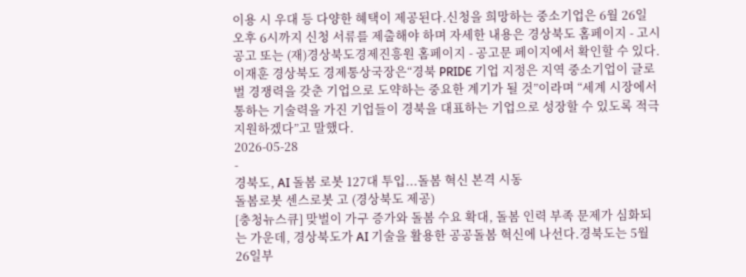이용 시 우대 등 다양한 혜택이 제공된다.신청을 희망하는 중소기업은 6월 26일 오후 6시까지 신청 서류를 제출해야 하며 자세한 내용은 경상북도 홈페이지 - 고시공고 또는 (재)경상북도경제진흥원 홈페이지 - 공고문 페이지에서 확인할 수 있다.이재훈 경상북도 경제통상국장은“경북 PRIDE 기업 지정은 지역 중소기업이 글로벌 경쟁력을 갖춘 기업으로 도약하는 중요한 계기가 될 것”이라며 “세계 시장에서 통하는 기술력을 가진 기업들이 경북을 대표하는 기업으로 성장할 수 있도록 적극 지원하겠다”고 말했다.
2026-05-28
-
경북도, AI 돌봄 로봇 127대 투입...돌봄 혁신 본격 시동
돌봄로봇 센스로봇 고 (경상북도 제공)
[충청뉴스큐] 맞벌이 가구 증가와 돌봄 수요 확대, 돌봄 인력 부족 문제가 심화되는 가운데, 경상북도가 AI 기술을 활용한 공공돌봄 혁신에 나선다.경북도는 5월 26일부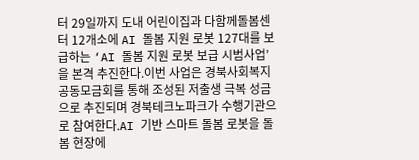터 29일까지 도내 어린이집과 다함께돌봄센터 12개소에 AI 돌봄 지원 로봇 127대를 보급하는 ‘AI 돌봄 지원 로봇 보급 시범사업’을 본격 추진한다.이번 사업은 경북사회복지공동모금회를 통해 조성된 저출생 극복 성금으로 추진되며 경북테크노파크가 수행기관으로 참여한다.AI 기반 스마트 돌봄 로봇을 돌봄 현장에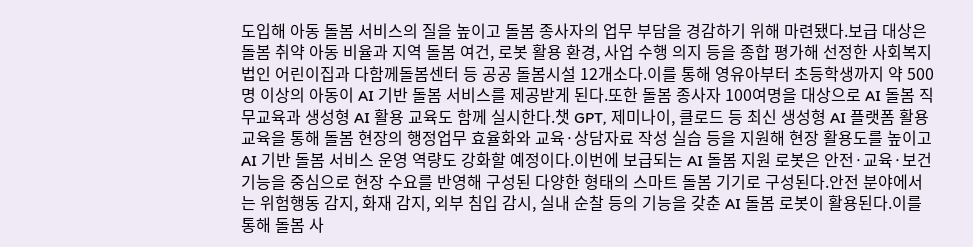도입해 아동 돌봄 서비스의 질을 높이고 돌봄 종사자의 업무 부담을 경감하기 위해 마련됐다.보급 대상은 돌봄 취약 아동 비율과 지역 돌봄 여건, 로봇 활용 환경, 사업 수행 의지 등을 종합 평가해 선정한 사회복지법인 어린이집과 다함께돌봄센터 등 공공 돌봄시설 12개소다.이를 통해 영유아부터 초등학생까지 약 500명 이상의 아동이 AI 기반 돌봄 서비스를 제공받게 된다.또한 돌봄 종사자 100여명을 대상으로 AI 돌봄 직무교육과 생성형 AI 활용 교육도 함께 실시한다.챗 GPT, 제미나이, 클로드 등 최신 생성형 AI 플랫폼 활용 교육을 통해 돌봄 현장의 행정업무 효율화와 교육·상담자료 작성 실습 등을 지원해 현장 활용도를 높이고 AI 기반 돌봄 서비스 운영 역량도 강화할 예정이다.이번에 보급되는 AI 돌봄 지원 로봇은 안전·교육·보건 기능을 중심으로 현장 수요를 반영해 구성된 다양한 형태의 스마트 돌봄 기기로 구성된다.안전 분야에서는 위험행동 감지, 화재 감지, 외부 침입 감시, 실내 순찰 등의 기능을 갖춘 AI 돌봄 로봇이 활용된다.이를 통해 돌봄 사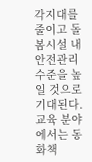각지대를 줄이고 돌봄시설 내 안전관리 수준을 높일 것으로 기대된다.교육 분야에서는 동화책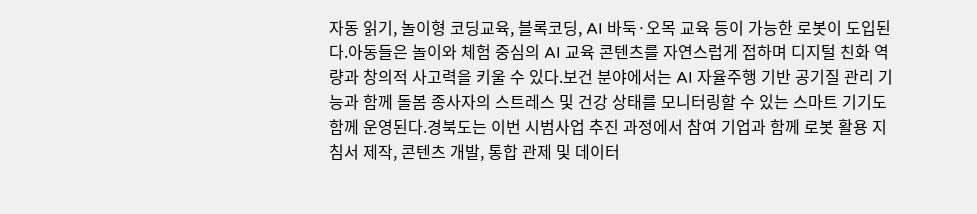자동 읽기, 놀이형 코딩교육, 블록코딩, AI 바둑·오목 교육 등이 가능한 로봇이 도입된다.아동들은 놀이와 체험 중심의 AI 교육 콘텐츠를 자연스럽게 접하며 디지털 친화 역량과 창의적 사고력을 키울 수 있다.보건 분야에서는 AI 자율주행 기반 공기질 관리 기능과 함께 돌봄 종사자의 스트레스 및 건강 상태를 모니터링할 수 있는 스마트 기기도 함께 운영된다.경북도는 이번 시범사업 추진 과정에서 참여 기업과 함께 로봇 활용 지침서 제작, 콘텐츠 개발, 통합 관제 및 데이터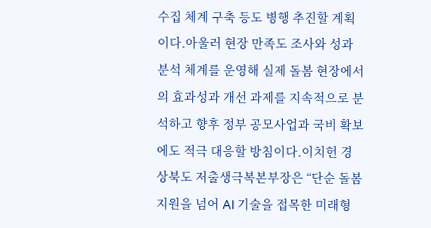수집 체계 구축 등도 병행 추진할 계획이다.아울러 현장 만족도 조사와 성과 분석 체계를 운영해 실제 돌봄 현장에서의 효과성과 개선 과제를 지속적으로 분석하고 향후 정부 공모사업과 국비 확보에도 적극 대응할 방침이다.이치헌 경상북도 저출생극복본부장은 “단순 돌봄 지원을 넘어 AI 기술을 접목한 미래형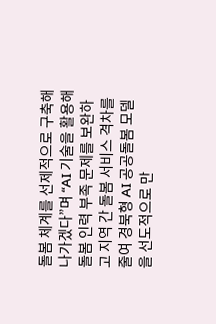돌봄 체계를 선제적으로 구축해 나가겠다”며 “AI 기술을 활용해 돌봄 인력 부족 문제를 보완하고 지역 간 돌봄 서비스 격차를 줄여 경북형 AI 공공돌봄 모델을 선도적으로 만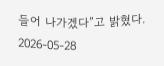들어 나가겠다”고 밝혔다.
2026-05-28